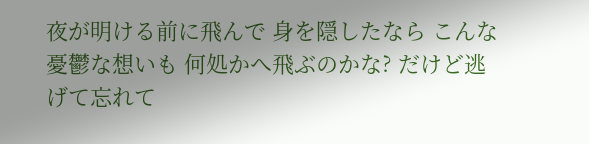夜が明ける前に飛んで 身を隠したなら こんな憂鬱な想いも 何処かへ飛ぶのかな? だけど逃げて忘れて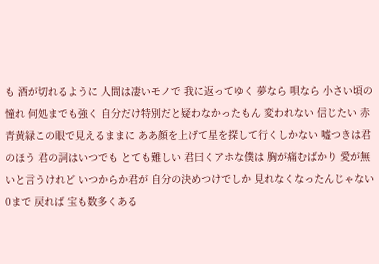も 酒が切れるように 人間は凄いモノで 我に返ってゆく 夢なら 唄なら 小さい頃の憧れ 何処までも強く 自分だけ特別だと疑わなかったもん 変われない 信じたい 赤青黄緑この眼で見えるままに ああ顔を上げて星を探して行くしかない 嘘つきは君のほう 君の詞はいつでも とても難しい 君曰くアホな僕は 胸が痛むばかり 愛が無いと言うけれど いつからか君が 自分の決めつけでしか 見れなくなったんじゃない 0まで 戻れば 宝も数多くある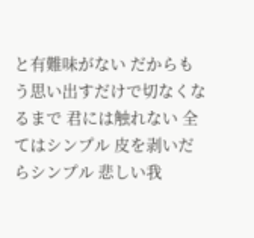と有難味がない だからもう思い出すだけで切なくなるまで 君には触れない 全てはシンプル 皮を剥いだらシンプル 悲しい我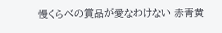慢くらべの賞品が愛なわけない 赤青黄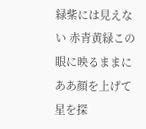緑紫には見えない 赤青黄緑この眼に映るままに ああ顔を上げて星を探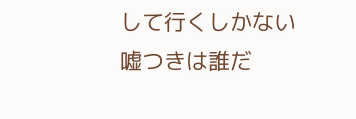して行くしかない 嘘つきは誰だ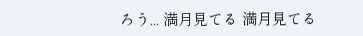ろう... 満月見てる 満月見てる